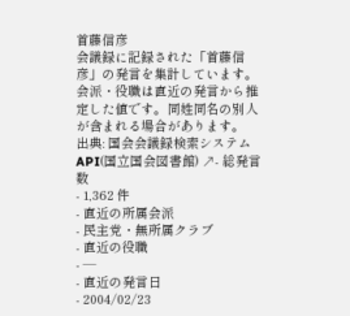首藤信彦
会議録に記録された「首藤信彦」の発言を集計しています。会派・役職は直近の発言から推定した値です。同姓同名の別人が含まれる場合があります。
出典: 国会会議録検索システム API(国立国会図書館) ↗- 総発言数
- 1,362 件
- 直近の所属会派
- 民主党・無所属クラブ
- 直近の役職
- —
- 直近の発言日
- 2004/02/23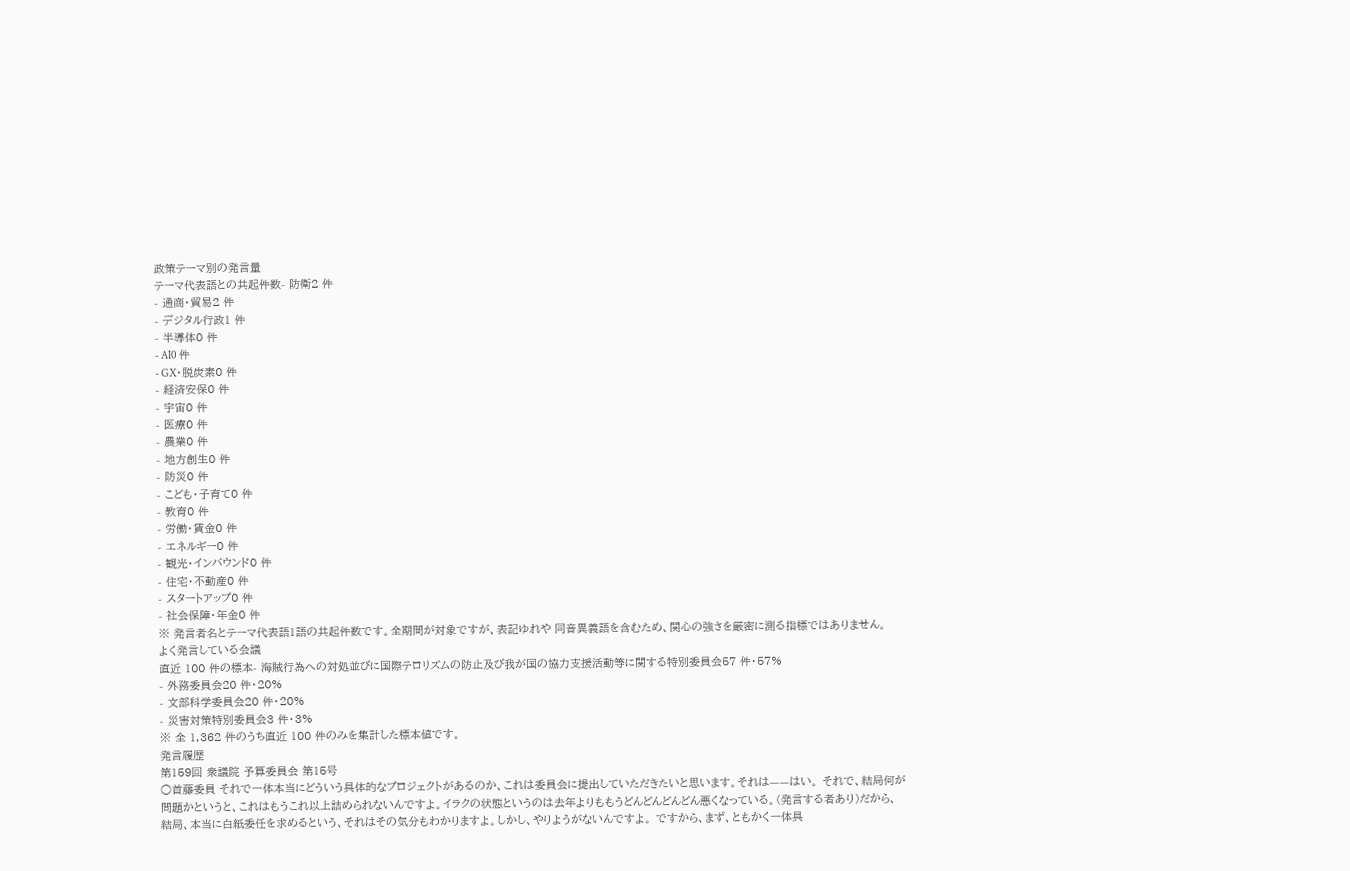政策テーマ別の発言量
テーマ代表語との共起件数- 防衛2 件
- 通商・貿易2 件
- デジタル行政1 件
- 半導体0 件
- AI0 件
- GX・脱炭素0 件
- 経済安保0 件
- 宇宙0 件
- 医療0 件
- 農業0 件
- 地方創生0 件
- 防災0 件
- こども・子育て0 件
- 教育0 件
- 労働・賃金0 件
- エネルギー0 件
- 観光・インバウンド0 件
- 住宅・不動産0 件
- スタートアップ0 件
- 社会保障・年金0 件
※ 発言者名とテーマ代表語1語の共起件数です。全期間が対象ですが、表記ゆれや 同音異義語を含むため、関心の強さを厳密に測る指標ではありません。
よく発言している会議
直近 100 件の標本- 海賊行為への対処並びに国際テロリズムの防止及び我が国の協力支援活動等に関する特別委員会57 件・57%
- 外務委員会20 件・20%
- 文部科学委員会20 件・20%
- 災害対策特別委員会3 件・3%
※ 全 1,362 件のうち直近 100 件のみを集計した標本値です。
発言履歴
第159回 衆議院 予算委員会 第15号
○首藤委員 それで一体本当にどういう具体的なプロジェクトがあるのか、これは委員会に提出していただきたいと思います。それは——はい。 それで、結局何が問題かというと、これはもうこれ以上詰められないんですよ。イラクの状態というのは去年よりももうどんどんどんどん悪くなっている。(発言する者あり)だから、結局、本当に白紙委任を求めるという、それはその気分もわかりますよ。しかし、やりようがないんですよ。 ですから、まず、ともかく一体具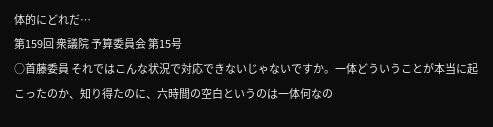体的にどれだ…
第159回 衆議院 予算委員会 第15号
○首藤委員 それではこんな状況で対応できないじゃないですか。一体どういうことが本当に起こったのか、知り得たのに、六時間の空白というのは一体何なの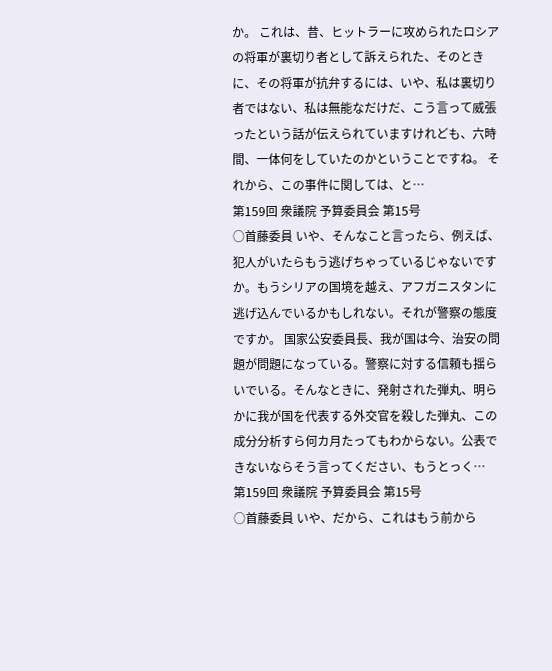か。 これは、昔、ヒットラーに攻められたロシアの将軍が裏切り者として訴えられた、そのときに、その将軍が抗弁するには、いや、私は裏切り者ではない、私は無能なだけだ、こう言って威張ったという話が伝えられていますけれども、六時間、一体何をしていたのかということですね。 それから、この事件に関しては、と…
第159回 衆議院 予算委員会 第15号
○首藤委員 いや、そんなこと言ったら、例えば、犯人がいたらもう逃げちゃっているじゃないですか。もうシリアの国境を越え、アフガニスタンに逃げ込んでいるかもしれない。それが警察の態度ですか。 国家公安委員長、我が国は今、治安の問題が問題になっている。警察に対する信頼も揺らいでいる。そんなときに、発射された弾丸、明らかに我が国を代表する外交官を殺した弾丸、この成分分析すら何カ月たってもわからない。公表できないならそう言ってください、もうとっく…
第159回 衆議院 予算委員会 第15号
○首藤委員 いや、だから、これはもう前から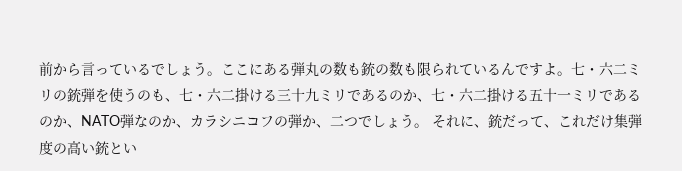前から言っているでしょう。ここにある弾丸の数も銃の数も限られているんですよ。七・六二ミリの銃弾を使うのも、七・六二掛ける三十九ミリであるのか、七・六二掛ける五十一ミリであるのか、NATO弾なのか、カラシニコフの弾か、二つでしょう。 それに、銃だって、これだけ集弾度の高い銃とい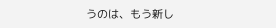うのは、もう新し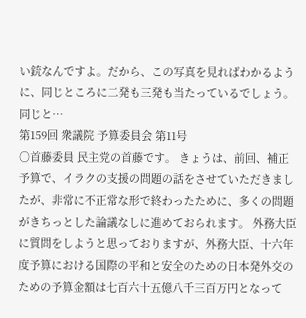い銃なんですよ。だから、この写真を見ればわかるように、同じところに二発も三発も当たっているでしょう。同じと…
第159回 衆議院 予算委員会 第11号
○首藤委員 民主党の首藤です。 きょうは、前回、補正予算で、イラクの支援の問題の話をさせていただきましたが、非常に不正常な形で終わったために、多くの問題がきちっとした論議なしに進めておられます。 外務大臣に質問をしようと思っておりますが、外務大臣、十六年度予算における国際の平和と安全のための日本発外交のための予算金額は七百六十五億八千三百万円となって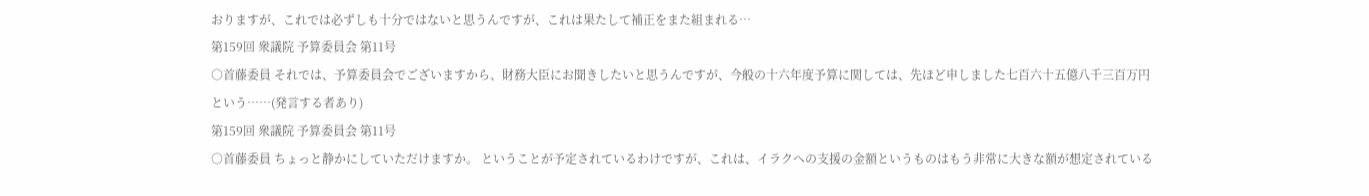おりますが、これでは必ずしも十分ではないと思うんですが、これは果たして補正をまた組まれる…
第159回 衆議院 予算委員会 第11号
○首藤委員 それでは、予算委員会でございますから、財務大臣にお聞きしたいと思うんですが、今般の十六年度予算に関しては、先ほど申しました七百六十五億八千三百万円という……(発言する者あり)
第159回 衆議院 予算委員会 第11号
○首藤委員 ちょっと静かにしていただけますか。 ということが予定されているわけですが、これは、イラクへの支援の金額というものはもう非常に大きな額が想定されている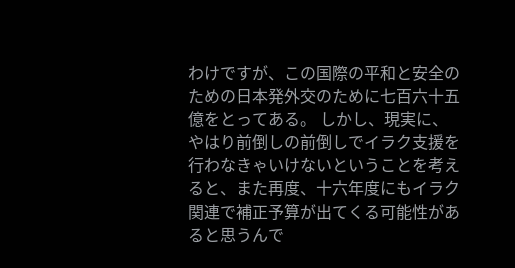わけですが、この国際の平和と安全のための日本発外交のために七百六十五億をとってある。 しかし、現実に、やはり前倒しの前倒しでイラク支援を行わなきゃいけないということを考えると、また再度、十六年度にもイラク関連で補正予算が出てくる可能性があると思うんで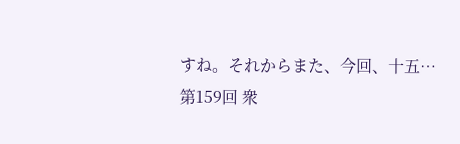すね。それからまた、今回、十五…
第159回 衆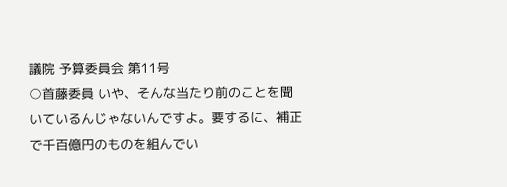議院 予算委員会 第11号
○首藤委員 いや、そんな当たり前のことを聞いているんじゃないんですよ。要するに、補正で千百億円のものを組んでい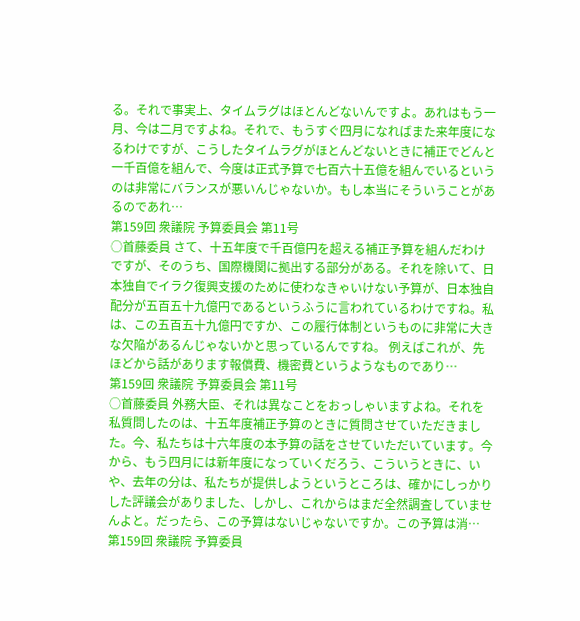る。それで事実上、タイムラグはほとんどないんですよ。あれはもう一月、今は二月ですよね。それで、もうすぐ四月になればまた来年度になるわけですが、こうしたタイムラグがほとんどないときに補正でどんと一千百億を組んで、今度は正式予算で七百六十五億を組んでいるというのは非常にバランスが悪いんじゃないか。もし本当にそういうことがあるのであれ…
第159回 衆議院 予算委員会 第11号
○首藤委員 さて、十五年度で千百億円を超える補正予算を組んだわけですが、そのうち、国際機関に拠出する部分がある。それを除いて、日本独自でイラク復興支援のために使わなきゃいけない予算が、日本独自配分が五百五十九億円であるというふうに言われているわけですね。私は、この五百五十九億円ですか、この履行体制というものに非常に大きな欠陥があるんじゃないかと思っているんですね。 例えばこれが、先ほどから話があります報償費、機密費というようなものであり…
第159回 衆議院 予算委員会 第11号
○首藤委員 外務大臣、それは異なことをおっしゃいますよね。それを私質問したのは、十五年度補正予算のときに質問させていただきました。今、私たちは十六年度の本予算の話をさせていただいています。今から、もう四月には新年度になっていくだろう、こういうときに、いや、去年の分は、私たちが提供しようというところは、確かにしっかりした評議会がありました、しかし、これからはまだ全然調査していませんよと。だったら、この予算はないじゃないですか。この予算は消…
第159回 衆議院 予算委員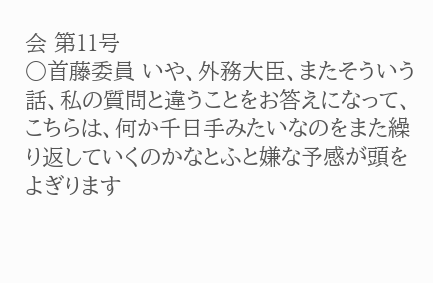会 第11号
○首藤委員 いや、外務大臣、またそういう話、私の質問と違うことをお答えになって、こちらは、何か千日手みたいなのをまた繰り返していくのかなとふと嫌な予感が頭をよぎります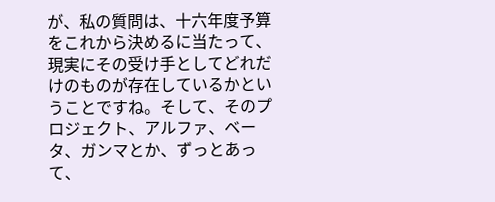が、私の質問は、十六年度予算をこれから決めるに当たって、現実にその受け手としてどれだけのものが存在しているかということですね。そして、そのプロジェクト、アルファ、ベータ、ガンマとか、ずっとあって、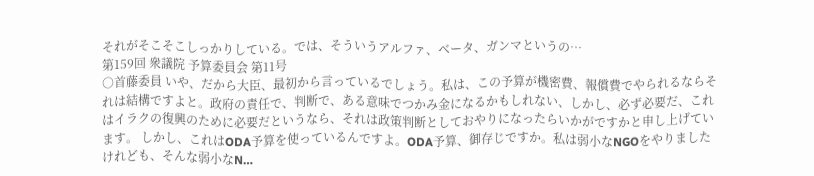それがそこそこしっかりしている。では、そういうアルファ、ベータ、ガンマというの…
第159回 衆議院 予算委員会 第11号
○首藤委員 いや、だから大臣、最初から言っているでしょう。私は、この予算が機密費、報償費でやられるならそれは結構ですよと。政府の責任で、判断で、ある意味でつかみ金になるかもしれない、しかし、必ず必要だ、これはイラクの復興のために必要だというなら、それは政策判断としておやりになったらいかがですかと申し上げています。 しかし、これはODA予算を使っているんですよ。ODA予算、御存じですか。私は弱小なNGOをやりましたけれども、そんな弱小なN…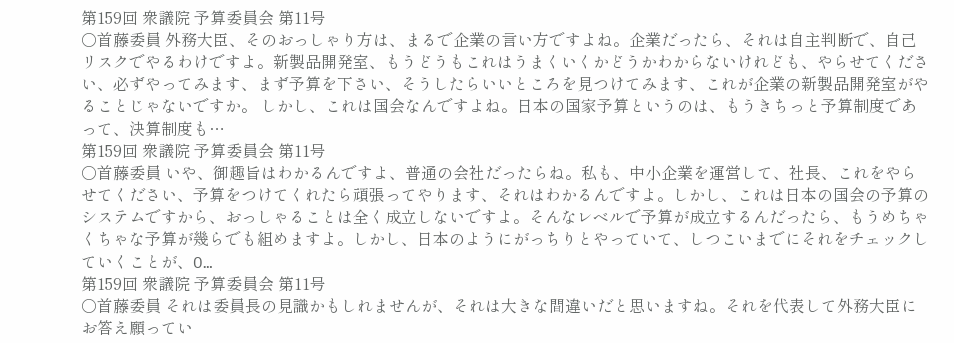第159回 衆議院 予算委員会 第11号
○首藤委員 外務大臣、そのおっしゃり方は、まるで企業の言い方ですよね。企業だったら、それは自主判断で、自己リスクでやるわけですよ。新製品開発室、もうどうもこれはうまくいくかどうかわからないけれども、やらせてください、必ずやってみます、まず予算を下さい、そうしたらいいところを見つけてみます、これが企業の新製品開発室がやることじゃないですか。 しかし、これは国会なんですよね。日本の国家予算というのは、もうきちっと予算制度であって、決算制度も…
第159回 衆議院 予算委員会 第11号
○首藤委員 いや、御趣旨はわかるんですよ、普通の会社だったらね。私も、中小企業を運営して、社長、これをやらせてください、予算をつけてくれたら頑張ってやります、それはわかるんですよ。しかし、これは日本の国会の予算のシステムですから、おっしゃることは全く成立しないですよ。そんなレベルで予算が成立するんだったら、もうめちゃくちゃな予算が幾らでも組めますよ。しかし、日本のようにがっちりとやっていて、しつこいまでにそれをチェックしていくことが、O…
第159回 衆議院 予算委員会 第11号
○首藤委員 それは委員長の見識かもしれませんが、それは大きな間違いだと思いますね。それを代表して外務大臣にお答え願ってい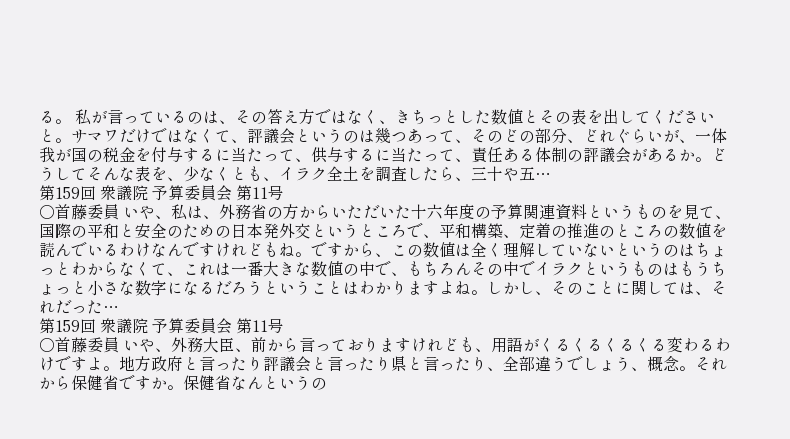る。 私が言っているのは、その答え方ではなく、きちっとした数値とその表を出してくださいと。サマワだけではなくて、評議会というのは幾つあって、そのどの部分、どれぐらいが、一体我が国の税金を付与するに当たって、供与するに当たって、責任ある体制の評議会があるか。どうしてそんな表を、少なくとも、イラク全土を調査したら、三十や五…
第159回 衆議院 予算委員会 第11号
○首藤委員 いや、私は、外務省の方からいただいた十六年度の予算関連資料というものを見て、国際の平和と安全のための日本発外交というところで、平和構築、定着の推進のところの数値を読んでいるわけなんですけれどもね。ですから、この数値は全く理解していないというのはちょっとわからなくて、これは一番大きな数値の中で、もちろんその中でイラクというものはもうちょっと小さな数字になるだろうということはわかりますよね。しかし、そのことに関しては、それだった…
第159回 衆議院 予算委員会 第11号
○首藤委員 いや、外務大臣、前から言っておりますけれども、用語がくるくるくるくる変わるわけですよ。地方政府と言ったり評議会と言ったり県と言ったり、全部違うでしょう、概念。それから保健省ですか。保健省なんというの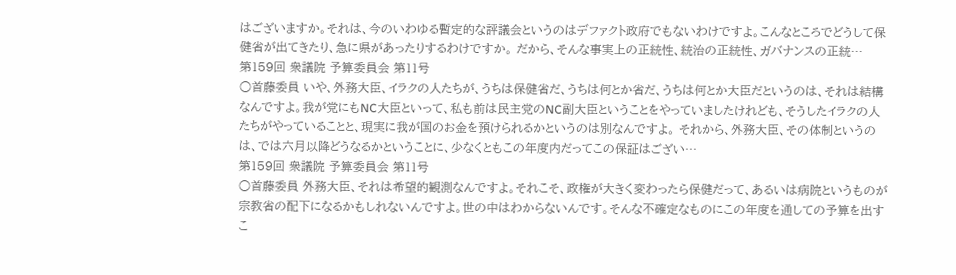はございますか。それは、今のいわゆる暫定的な評議会というのはデファクト政府でもないわけですよ。こんなところでどうして保健省が出てきたり、急に県があったりするわけですか。 だから、そんな事実上の正統性、統治の正統性、ガバナンスの正統…
第159回 衆議院 予算委員会 第11号
○首藤委員 いや、外務大臣、イラクの人たちが、うちは保健省だ、うちは何とか省だ、うちは何とか大臣だというのは、それは結構なんですよ。我が党にもNC大臣といって、私も前は民主党のNC副大臣ということをやっていましたけれども、そうしたイラクの人たちがやっていることと、現実に我が国のお金を預けられるかというのは別なんですよ。 それから、外務大臣、その体制というのは、では六月以降どうなるかということに、少なくともこの年度内だってこの保証はござい…
第159回 衆議院 予算委員会 第11号
○首藤委員 外務大臣、それは希望的観測なんですよ。それこそ、政権が大きく変わったら保健だって、あるいは病院というものが宗教省の配下になるかもしれないんですよ。世の中はわからないんです。そんな不確定なものにこの年度を通しての予算を出すこ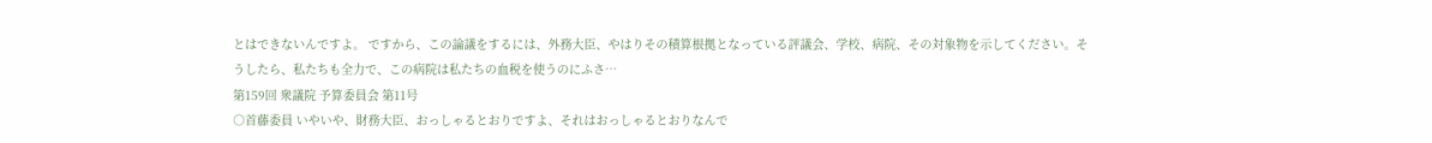とはできないんですよ。 ですから、この論議をするには、外務大臣、やはりその積算根拠となっている評議会、学校、病院、その対象物を示してください。そうしたら、私たちも全力で、この病院は私たちの血税を使うのにふさ…
第159回 衆議院 予算委員会 第11号
○首藤委員 いやいや、財務大臣、おっしゃるとおりですよ、それはおっしゃるとおりなんで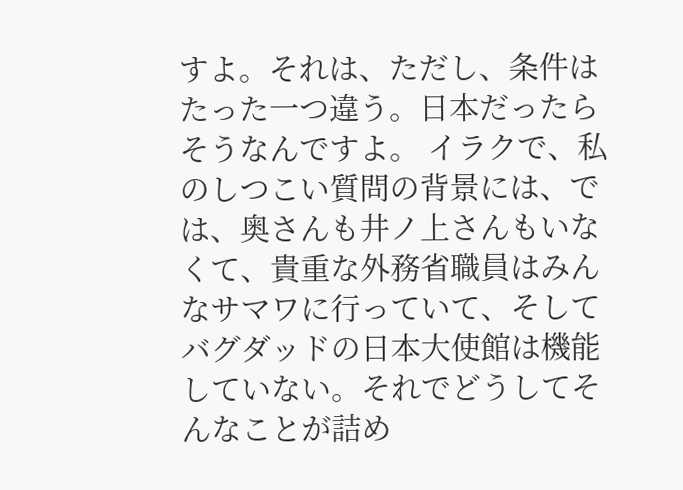すよ。それは、ただし、条件はたった一つ違う。日本だったらそうなんですよ。 イラクで、私のしつこい質問の背景には、では、奥さんも井ノ上さんもいなくて、貴重な外務省職員はみんなサマワに行っていて、そしてバグダッドの日本大使館は機能していない。それでどうしてそんなことが詰め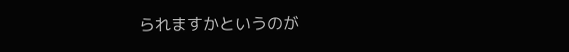られますかというのが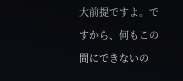大前提ですよ。ですから、何もこの間にできないの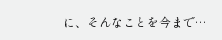に、そんなことを今まで…